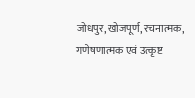जोधपुर, खोजपूर्ण, रचनात्मक, गणेषणात्मक एवं उत्कृष्ट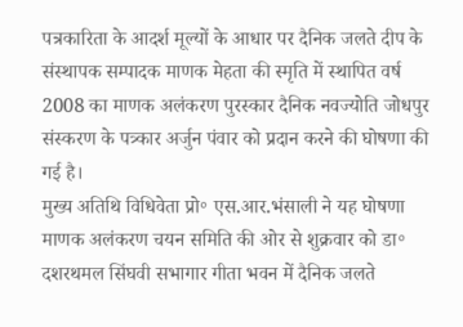पत्रकारिता के आदर्श मूल्यों के आधार पर दैनिक जलते दीप के संस्थापक सम्पादक माणक मेहता की स्मृति में स्थापित वर्ष 2008 का माणक अलंकरण पुरस्कार दैनिक नवज्योति जोधपुर संस्करण के पत्र्कार अर्जुन पंवार को प्रदान करने की घोषणा की गई है।
मुख्य अतिथि विधिवेता प्रो॰ एस.आर.भंसाली ने यह घोषणा माणक अलंकरण चयन समिति की ओर से शुक्रवार को डा॰ दशरथमल सिंघवी सभागार गीता भवन में दैनिक जलते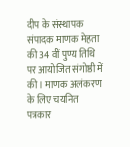दीप के संस्थापक संपादक माणक मेहता की 34 वीं पुण्य तिथि पर आयोजित संगोष्ठी में की। माणक अलंकरण के लिए चयनित पत्रकार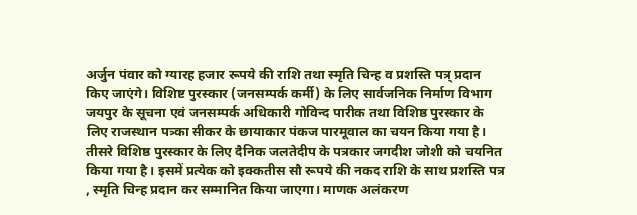अर्जुन पंवार को ग्यारह हजार रूपये की राशि तथा स्मृति चिन्ह व प्रशस्ति पत्र् प्रदान किए जाएंगे। विशिष्ट पुरस्कार (जनसम्पर्क कर्मी) के लिए सार्वजनिक निर्माण विभाग जयपुर के सूचना एवं जनसम्पर्क अधिकारी गोविन्द पारीक तथा विशिष्ठ पुरस्कार के लिए राजस्थान पत्र्का सीकर के छायाकार पंकज पारमूवाल का चयन किया गया है। तीसरे विशिष्ठ पुरस्कार के लिए दैनिक जलतेदीप के पत्रकार जगदीश जोशी को चयनित किया गया है। इसमें प्रत्येक को इक्कतीस सौ रूपये की नकद राशि के साथ प्रशस्ति पत्र , स्मृति चिन्ह प्रदान कर सम्मानित किया जाएगा। माणक अलंकरण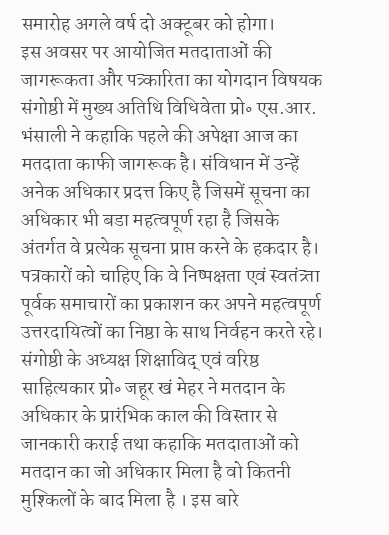समारोह अगले वर्ष दो अक्टूबर को होगा।
इस अवसर पर आयोजित मतदाताओं की जागरूकता और पत्र्कारिता का योगदान विषयक संगोष्ठी में मुख्य अतिथि विधिवेता प्रो॰ एस.आर. भंसाली ने कहाकि पहले की अपेक्षा आज का मतदाता काफी जागरूक है। संविधान में उन्हें अनेक अधिकार प्रदत्त किए है जिसमें सूचना का अधिकार भी बडा महत्वपूर्ण रहा है जिसके अंतर्गत वे प्रत्येक सूचना प्राप्त करने के हकदार है। पत्रकारों को चाहिए कि वे निष्पक्षता एवं स्वतंत्र्ता पूर्वक समाचारों का प्रकाशन कर अपने महत्वपूर्ण उत्तरदायित्वों का निष्ठा के साथ निर्वहन करते रहे। संगोष्ठी के अध्यक्ष शिक्षाविद् एवं वरिष्ठ साहित्यकार प्रो॰ जहूर खं मेहर ने मतदान के अधिकार के प्रारंभिक काल की विस्तार से जानकारी कराई तथा कहाकि मतदाताओं को मतदान का जो अधिकार मिला है वो कितनी मुश्किलों के बाद मिला है । इस बारे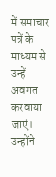में समाचार पत्रें के माध्यम से उन्हें अवगत करवाया जाएं। उन्होंने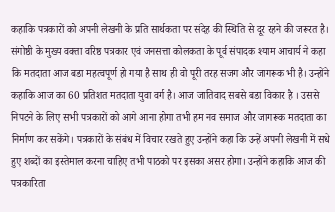कहाकि पत्रकारों को अपनी लेखनी के प्रति सार्थकता पर संदेह की स्थिति से दूर रहने की जरूरत है।
संगोष्ठी के मुख्य वक्ता वरिष्ठ पत्रकार एवं जनसत्ता कोलकता के पूर्व संपादक श्याम आचार्य ने कहा कि मतदाता आज बडा महत्वपूर्ण हो गया है साथ ही वो पूरी तरह सजग और जागरूक भी है। उन्होंने कहाकि आज का 60 प्रतिशत मतदाता युवा वर्ग है। आज जातिवाद सबसे बडा विकार है । उससे निपटने के लिए सभी पत्रकारों को आगे आना होगा तभी हम नव समाज और जागरूक मतदाता का निर्माण कर सकेंगे। पत्रकारों के संबंध में विचार रखते हुए उन्होंने कहा कि उन्हें अपनी लेखनी में सधे हुए शब्दों का इस्तेमाल करना चाहिए तभी पाठको पर इसका असर होगा। उन्होंने कहाकि आज की पत्रकारिता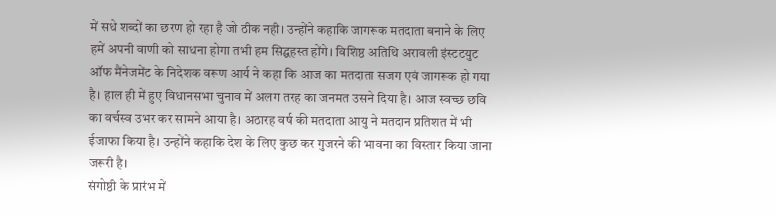में सधे शब्दों का छरण हो रहा है जो ठीक नही। उन्होंने कहाकि जागरूक मतदाता बनाने के लिए हमें अपनी वाणी को साधना होगा तभी हम सिद्घहस्त होंगे। विशिष्ठ अतिथि अरावली इंस्टटयुट ऑफ मैंनेजमेंट के निदेशक वरूण आर्य ने कहा कि आज का मतदाता सजग एवं जागरूक हो गया है। हाल ही में हुए विधानसभा चुनाव में अलग तरह का जनमत उसने दिया है। आज स्वच्छ छवि का वर्चस्व उभर कर सामने आया है। अठारह वर्ष की मतदाता आयु ने मतदान प्रतिशत में भी ईजाफा किया है। उन्होंने कहाकि देश के लिए कुछ कर गुजरने की भावना का विस्तार किया जाना जरूरी है।
संगोष्ठी के प्रारंभ में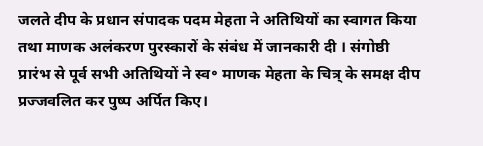जलते दीप के प्रधान संपादक पदम मेहता ने अतिथियों का स्वागत किया तथा माणक अलंकरण पुरस्कारों के संबंध में जानकारी दी । संगोष्ठी प्रारंभ से पूर्व सभी अतिथियों ने स्व॰ माणक मेहता के चित्र् के समक्ष दीप प्रज्जवलित कर पुष्प अर्पित किए।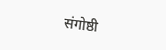संगोष्ठी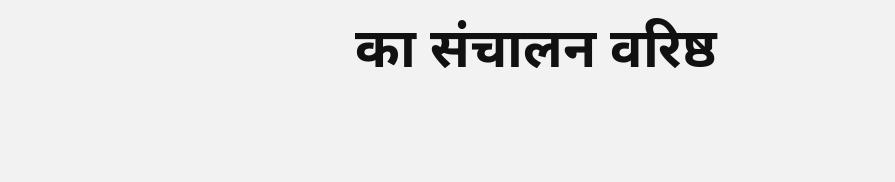का संचालन वरिष्ठ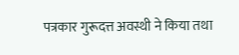पत्रकार गुरूदत्त अवस्थी ने किया तथा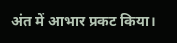अंत में आभार प्रकट किया।